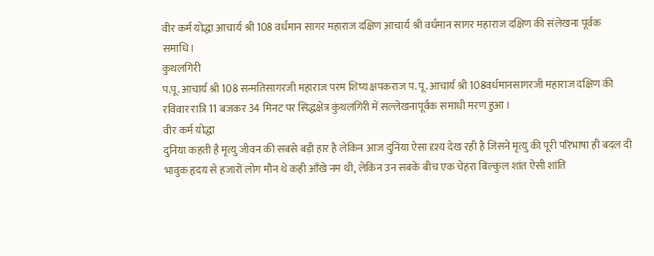वीर कर्म योद्धा आचार्य श्री 108 वर्धमान सागर महाराज दक्षिण आचार्य श्री वर्धमान सागर महाराज दक्षिण की संलेखना पूर्वक समाधि।
कुथलगिरी
प.पू. आचार्य श्री 108 सन्मतिसागरजी महाराज परम शिष्य क्षपकराज प. पू. आचार्य श्री 108वर्धमानसागरजी महाराज दक्षिण की रविवार रात्रि 11 बजकर 34 मिनट पर सिद्धक्षेत्र कुंथलगिरी में सल्लेखनापूर्वक समाधी मरण हुआ।
वीर कर्म योद्धा
दुनिया कहती है मृत्यु जीवन की सबसे बड़ी हार है लेकिन आज दुनिया ऐसा दृश्य देख रही है जिसने मृत्यु की पूरी परिभाषा ही बदल दी भावुक हृदय से हजारों लोग मौन थे कही आँखे नम थी, लेकिन उन सबके बीच एक चेहरा बिल्कुल शांत ऐसी शांति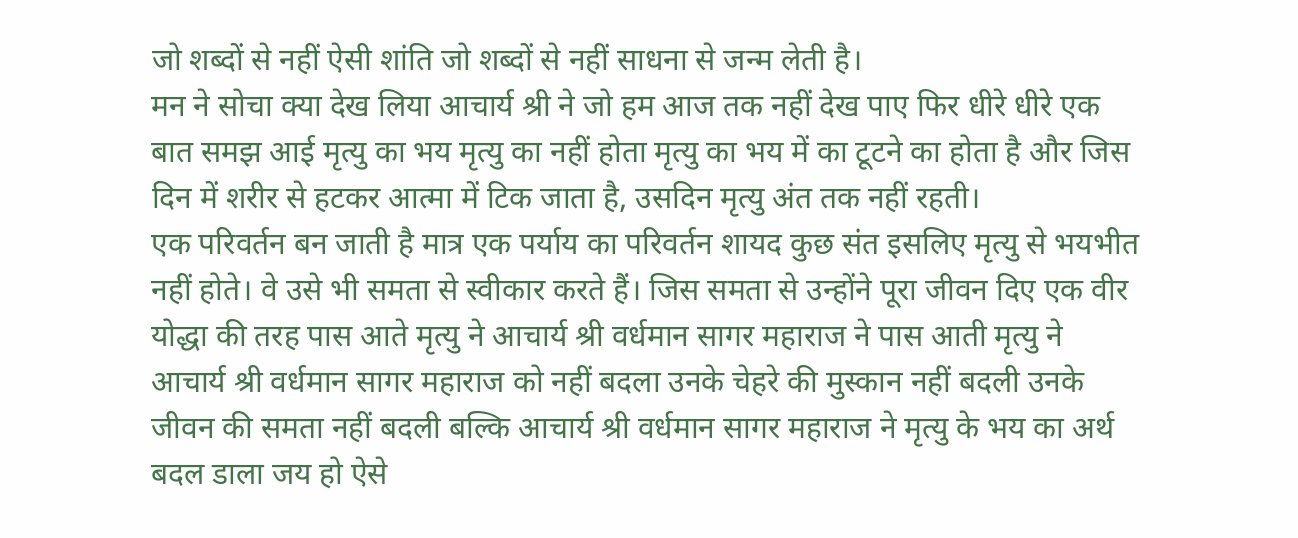जो शब्दों से नहीं ऐसी शांति जो शब्दों से नहीं साधना से जन्म लेती है।
मन ने सोचा क्या देख लिया आचार्य श्री ने जो हम आज तक नहीं देख पाए फिर धीरे धीरे एक बात समझ आई मृत्यु का भय मृत्यु का नहीं होता मृत्यु का भय में का टूटने का होता है और जिस दिन में शरीर से हटकर आत्मा में टिक जाता है, उसदिन मृत्यु अंत तक नहीं रहती।
एक परिवर्तन बन जाती है मात्र एक पर्याय का परिवर्तन शायद कुछ संत इसलिए मृत्यु से भयभीत नहीं होते। वे उसे भी समता से स्वीकार करते हैं। जिस समता से उन्होंने पूरा जीवन दिए एक वीर योद्धा की तरह पास आते मृत्यु ने आचार्य श्री वर्धमान सागर महाराज ने पास आती मृत्यु ने आचार्य श्री वर्धमान सागर महाराज को नहीं बदला उनके चेहरे की मुस्कान नहीं बदली उनके जीवन की समता नहीं बदली बल्कि आचार्य श्री वर्धमान सागर महाराज ने मृत्यु के भय का अर्थ बदल डाला जय हो ऐसे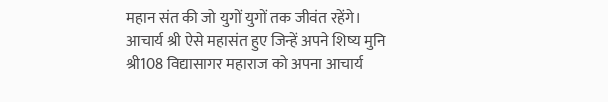महान संत की जो युगों युगों तक जीवंत रहेंगे।
आचार्य श्री ऐसे महासंत हुए जिन्हें अपने शिष्य मुनि श्री108 विद्यासागर महाराज को अपना आचार्य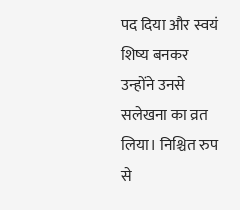पद दिया और स्वयं शिष्य बनकर उन्होंने उनसे सलेखना का व्रत लिया। निश्चित रुप से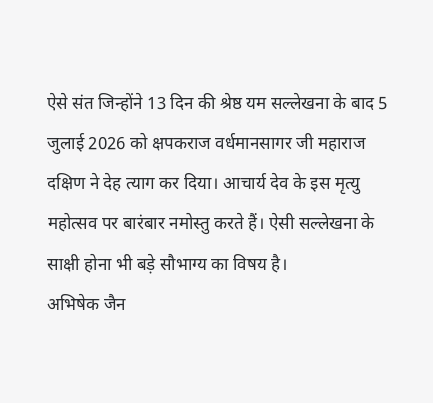ऐसे संत जिन्होंने 13 दिन की श्रेष्ठ यम सल्लेखना के बाद 5 जुलाई 2026 को क्षपकराज वर्धमानसागर जी महाराज दक्षिण ने देह त्याग कर दिया। आचार्य देव के इस मृत्यु महोत्सव पर बारंबार नमोस्तु करते हैं। ऐसी सल्लेखना के साक्षी होना भी बड़े सौभाग्य का विषय है।
अभिषेक जैन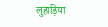लुहाड़िया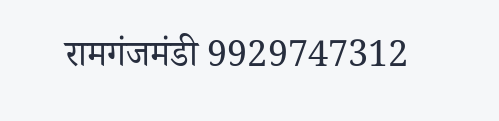रामगंजमंडी 9929747312